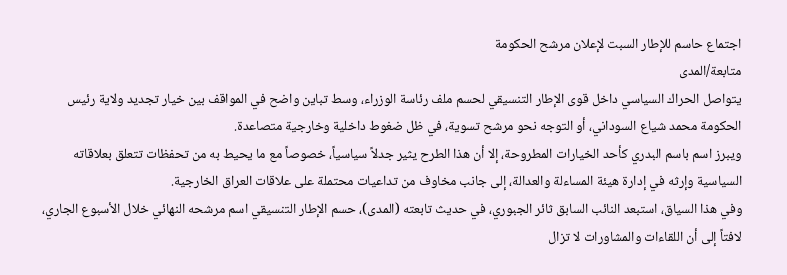اجتماع حاسم للإطار السبت لإعلان مرشح الحكومة
متابعة/المدى
يتواصل الحراك السياسي داخل قوى الإطار التنسيقي لحسم ملف رئاسة الوزراء، وسط تباين واضح في المواقف بين خيار تجديد ولاية رئيس الحكومة محمد شياع السوداني، أو التوجه نحو مرشح تسوية، في ظل ضغوط داخلية وخارجية متصاعدة.
ويبرز اسم باسم البدري كأحد الخيارات المطروحة، إلا أن هذا الطرح يثير جدلاً سياسياً، خصوصاً مع ما يحيط به من تحفظات تتعلق بعلاقاته السياسية وإرثه في إدارة هيئة المساءلة والعدالة، إلى جانب مخاوف من تداعيات محتملة على علاقات العراق الخارجية.
وفي هذا السياق، استبعد النائب السابق ثائر الجبوري، في حديث تابعته (المدى)، حسم الإطار التنسيقي اسم مرشحه النهائي خلال الأسبوع الجاري، لافتاً إلى أن اللقاءات والمشاورات لا تزال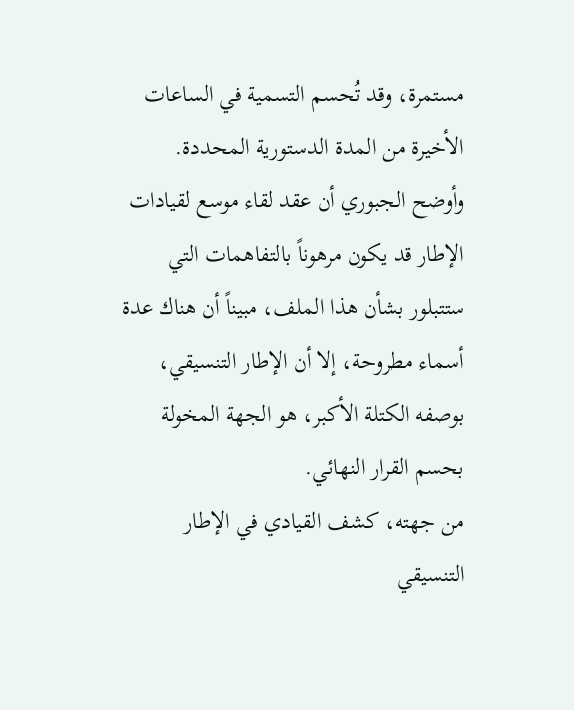مستمرة، وقد تُحسم التسمية في الساعات الأخيرة من المدة الدستورية المحددة.
وأوضح الجبوري أن عقد لقاء موسع لقيادات الإطار قد يكون مرهوناً بالتفاهمات التي ستتبلور بشأن هذا الملف، مبيناً أن هناك عدة أسماء مطروحة، إلا أن الإطار التنسيقي، بوصفه الكتلة الأكبر، هو الجهة المخولة بحسم القرار النهائي.
من جهته، كشف القيادي في الإطار التنسيقي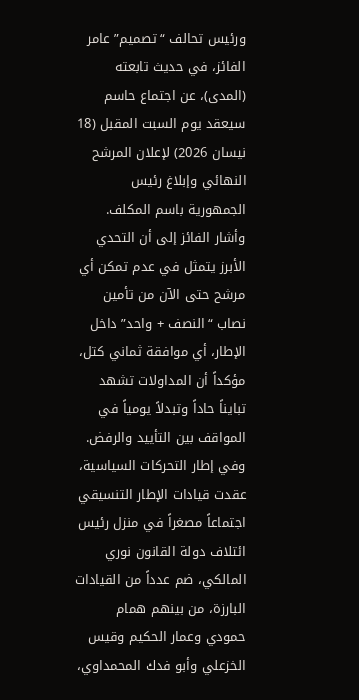ورئيس تحالف “تصميم” عامر الفائز، في حديث تابعته (المدى)، عن اجتماع حاسم سيعقد يوم السبت المقبل (18 نيسان 2026) لإعلان المرشح النهائي وإبلاغ رئيس الجمهورية باسم المكلف.
وأشار الفائز إلى أن التحدي الأبرز يتمثل في عدم تمكن أي مرشح حتى الآن من تأمين نصاب “النصف + واحد” داخل الإطار، أي موافقة ثماني كتل، مؤكداً أن المداولات تشهد تبايناً حاداً وتبدلاً يومياً في المواقف بين التأييد والرفض.
وفي إطار التحركات السياسية، عقدت قيادات الإطار التنسيقي اجتماعاً مصغراً في منزل رئيس ائتلاف دولة القانون نوري المالكي، ضم عدداً من القيادات البارزة، من بينهم همام حمودي وعمار الحكيم وقيس الخزعلي وأبو فدك المحمداوي،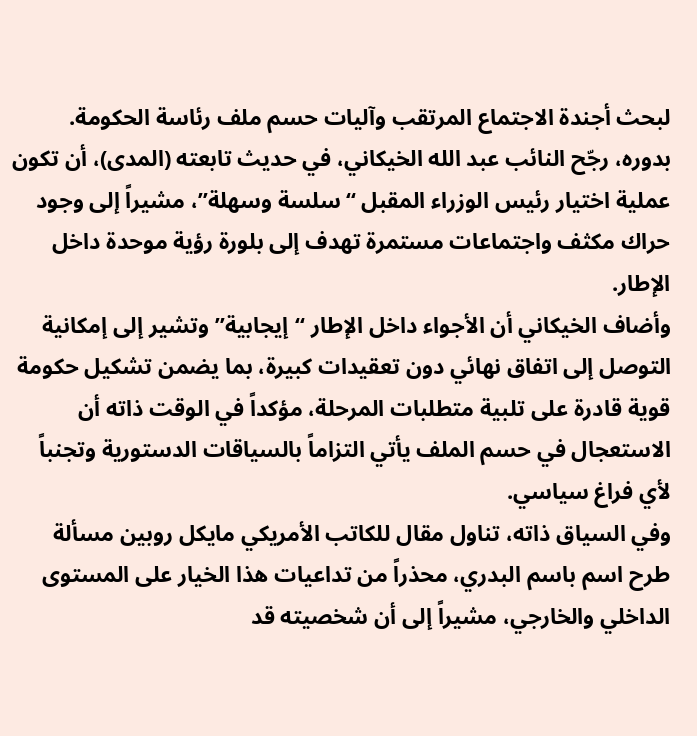لبحث أجندة الاجتماع المرتقب وآليات حسم ملف رئاسة الحكومة.
بدوره، رجّح النائب عبد الله الخيكاني، في حديث تابعته (المدى)، أن تكون عملية اختيار رئيس الوزراء المقبل “سلسة وسهلة”، مشيراً إلى وجود حراك مكثف واجتماعات مستمرة تهدف إلى بلورة رؤية موحدة داخل الإطار.
وأضاف الخيكاني أن الأجواء داخل الإطار “إيجابية” وتشير إلى إمكانية التوصل إلى اتفاق نهائي دون تعقيدات كبيرة، بما يضمن تشكيل حكومة قوية قادرة على تلبية متطلبات المرحلة، مؤكداً في الوقت ذاته أن الاستعجال في حسم الملف يأتي التزاماً بالسياقات الدستورية وتجنباً لأي فراغ سياسي.
وفي السياق ذاته، تناول مقال للكاتب الأمريكي مايكل روبين مسألة طرح اسم باسم البدري، محذراً من تداعيات هذا الخيار على المستوى الداخلي والخارجي، مشيراً إلى أن شخصيته قد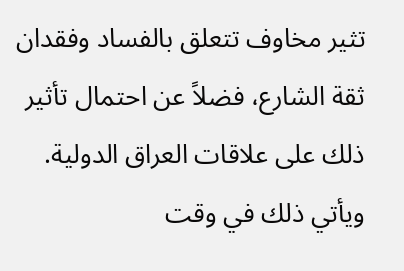تثير مخاوف تتعلق بالفساد وفقدان ثقة الشارع، فضلاً عن احتمال تأثير ذلك على علاقات العراق الدولية.
ويأتي ذلك في وقت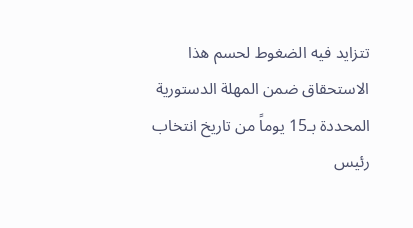تتزايد فيه الضغوط لحسم هذا الاستحقاق ضمن المهلة الدستورية المحددة بـ15 يوماً من تاريخ انتخاب رئيس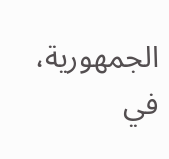الجمهورية، في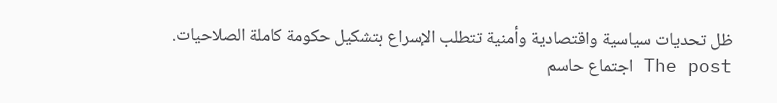ظل تحديات سياسية واقتصادية وأمنية تتطلب الإسراع بتشكيل حكومة كاملة الصلاحيات.
The post اجتماع حاسم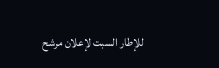للإطار السبت لإعلان مرشح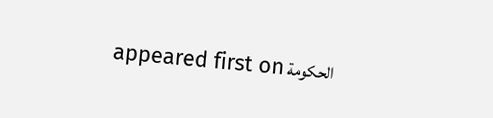الحكومة appeared first on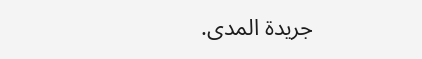جريدة المدى.